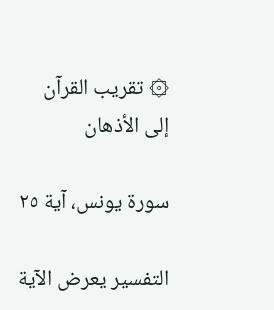۞ تقريب القرآن إلى الأذهان

سورة يونس، آية ٢٥

التفسير يعرض الآية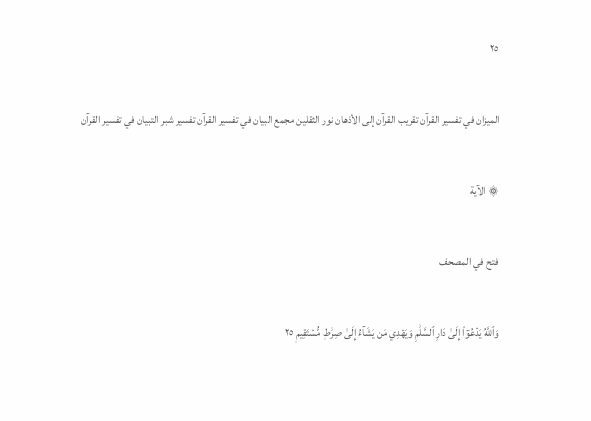٢٥

الميزان في تفسير القرآن تقريب القرآن إلى الأذهان نور الثقلين مجمع البيان في تفسير القرآن تفسير شبر التبيان في تفسير القرآن

۞ الآية

فتح في المصحف

وَٱللَّهُ يَدۡعُوٓاْ إِلَىٰ دَارِ ٱلسَّلَٰمِ وَيَهۡدِي مَن يَشَآءُ إِلَىٰ صِرَٰطٖ مُّسۡتَقِيمٖ ٢٥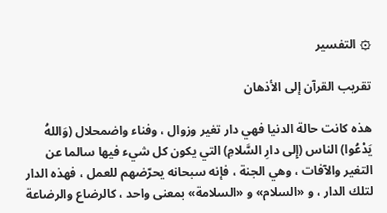۞ التفسير

تقريب القرآن إلى الأذهان

هذه كانت حالة الدنيا فهي دار تغير وزوال ، وفناء واضمحلال (وَاللهُ يَدْعُوا) الناس (إِلى دارِ السَّلامِ) التي يكون كل شيء فيها سالما عن التغير والآفات ، وهي الجنة ، فإنه سبحانه يحرّضهم للعمل ، فهذه الدار لتلك الدار ، و «السلام» و «السلامة» بمعنى واحد ، كالرضاع والرضاعة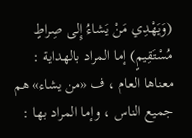(وَيَهْدِي مَنْ يَشاءُ إِلى صِراطٍ مُسْتَقِيمٍ) إما المراد بالهداية : معناها العام ، ف «من يشاء» هم جميع الناس ، وإما المراد بها :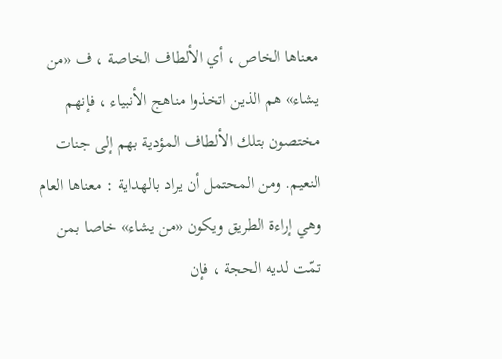معناها الخاص ، أي الألطاف الخاصة ، ف «من يشاء» هم الذين اتخذوا مناهج الأنبياء ، فإنهم مختصون بتلك الألطاف المؤدية بهم إلى جنات النعيم. ومن المحتمل أن يراد بالهداية : معناها العام وهي إراءة الطريق ويكون «من يشاء» خاصا بمن تمّت لديه الحجة ، فإن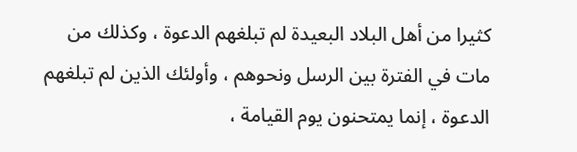كثيرا من أهل البلاد البعيدة لم تبلغهم الدعوة ، وكذلك من مات في الفترة بين الرسل ونحوهم ، وأولئك الذين لم تبلغهم الدعوة ، إنما يمتحنون يوم القيامة ،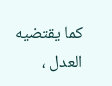كما يقتضيه العدل ،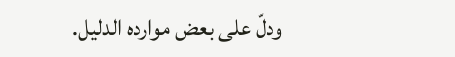ودلّ على بعض موارده الدليل.